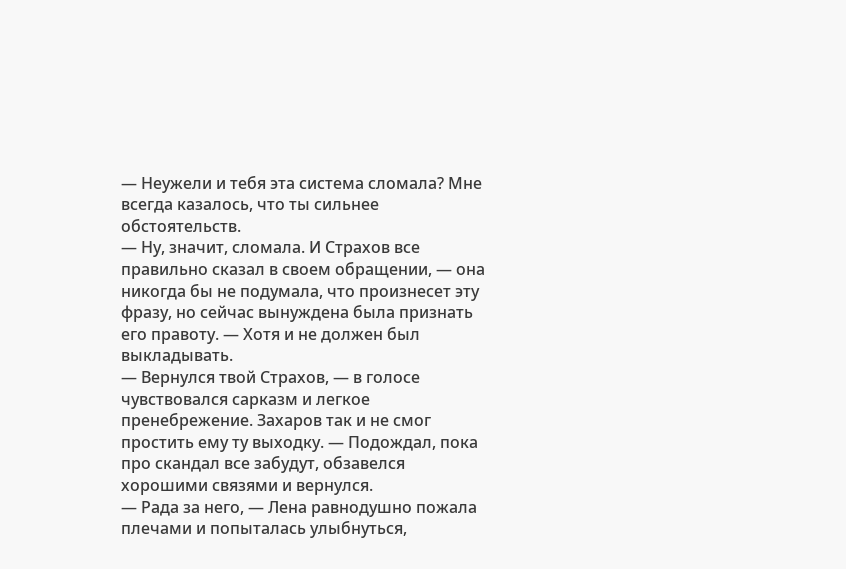— Неужели и тебя эта система сломала? Мне всегда казалось, что ты сильнее обстоятельств.
— Ну, значит, сломала. И Страхов все правильно сказал в своем обращении, — она никогда бы не подумала, что произнесет эту фразу, но сейчас вынуждена была признать его правоту. — Хотя и не должен был выкладывать.
— Вернулся твой Страхов, — в голосе чувствовался сарказм и легкое пренебрежение. Захаров так и не смог простить ему ту выходку. — Подождал, пока про скандал все забудут, обзавелся хорошими связями и вернулся.
— Рада за него, — Лена равнодушно пожала плечами и попыталась улыбнуться,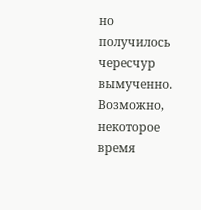но получилось чересчур вымученно. Возможно, некоторое время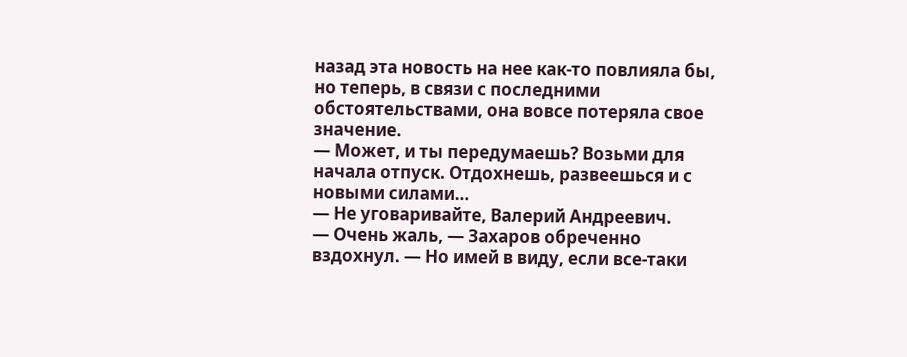назад эта новость на нее как-то повлияла бы, но теперь, в связи с последними обстоятельствами, она вовсе потеряла свое значение.
— Может, и ты передумаешь? Возьми для начала отпуск. Отдохнешь, развеешься и с новыми силами…
— Не уговаривайте, Валерий Андреевич.
— Очень жаль, — Захаров обреченно вздохнул. — Но имей в виду, если все-таки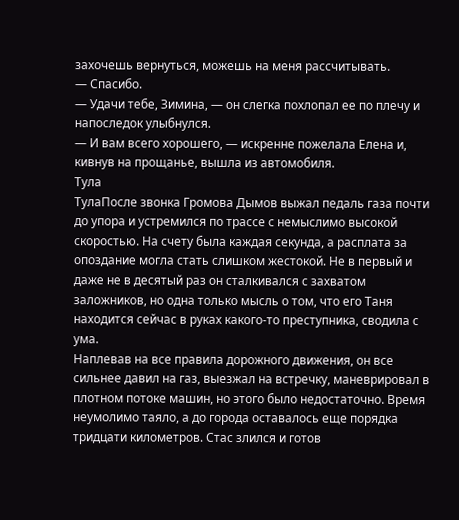захочешь вернуться, можешь на меня рассчитывать.
— Спасибо.
— Удачи тебе, Зимина, — он слегка похлопал ее по плечу и напоследок улыбнулся.
— И вам всего хорошего, — искренне пожелала Елена и, кивнув на прощанье, вышла из автомобиля.
Тула
ТулаПосле звонка Громова Дымов выжал педаль газа почти до упора и устремился по трассе с немыслимо высокой скоростью. На счету была каждая секунда, а расплата за опоздание могла стать слишком жестокой. Не в первый и даже не в десятый раз он сталкивался с захватом заложников, но одна только мысль о том, что его Таня находится сейчас в руках какого-то преступника, сводила с ума.
Наплевав на все правила дорожного движения, он все сильнее давил на газ, выезжал на встречку, маневрировал в плотном потоке машин, но этого было недостаточно. Время неумолимо таяло, а до города оставалось еще порядка тридцати километров. Стас злился и готов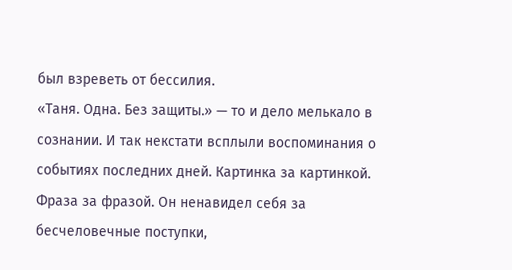был взреветь от бессилия.
«Таня. Одна. Без защиты.» — то и дело мелькало в сознании. И так некстати всплыли воспоминания о событиях последних дней. Картинка за картинкой. Фраза за фразой. Он ненавидел себя за бесчеловечные поступки,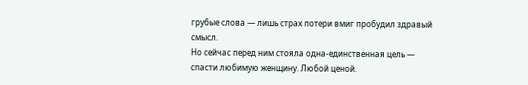грубые слова — лишь страх потери вмиг пробудил здравый смысл.
Но сейчас перед ним стояла одна-единственная цель — спасти любимую женщину. Любой ценой.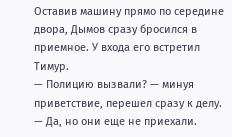Оставив машину прямо по середине двора, Дымов сразу бросился в приемное. У входа его встретил Тимур.
— Полицию вызвали? — минуя приветствие, перешел сразу к делу.
— Да, но они еще не приехали.